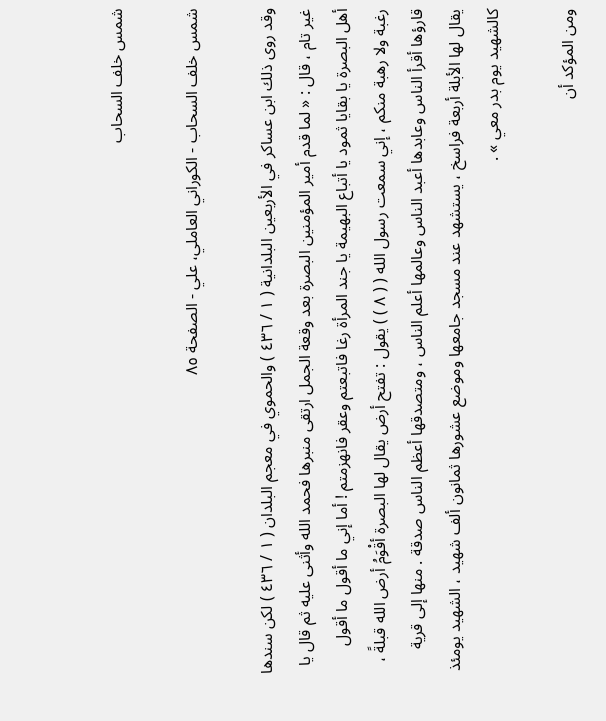شمس خلف السحاب

شمس خلف السحاب - الكوراني العاملي، علي - الصفحة ٨٥

وقد روى ذلك ابن عساكر في الأربعين البلدانية ( ١ / ٤٣٦ ) والحموي في معجم البلدان ( ١ / ٤٣٦ ) لكن سندها غير تام ، قال : « لما قدم أمير المؤمنين البصرة بعد وقعة الجمل ارتقى منبرها فحمد الله وأثنى عليه ثم قال يا أهل البصرة يا بقايا ثمود يا أتباع البهيمة يا جند المرأة رغا فاتبعتم وعقر فانهزمتم ! أما إني ما أقول ما أقول رغبة ولا رهبة منكم ، إني سمعت رسول الله ( ( ٨ ) ) يقول : تفتح أرض يقال لها البصرة أقْوَمُ أرض الله قبلةً ، قارؤها أقرأ الناس وعابدها أعبد الناس وعالمها أعلم الناس ، ومتصدقها أعظم الناس صدقة . منها إلى قرية يقال لها الأبلة أربعة فراسخ ، يستشهد عند مسجد جامعها وموضع عشورها ثمانون ألف شهيد ، الشهيد يومئذ كالشهيد يوم بدر معي » .

ومن المؤكد أن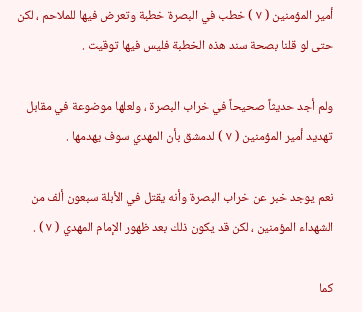أمير المؤمنين ( ٧ ) خطب في البصرة خطبة وتعرض فيها للملاحم ، لكن حتى لو قلنا بصحة سند هذه الخطبة فليس فيها توقيت .

ولم أجد حديثاً صحيحاً في خراب البصرة ، ولعلها موضوعة في مقابل تهديد أمير المؤمنين ( ٧ ) لدمشق بأن المهدي سوف يهدمها .

نعم يوجد خبر عن خراب البصرة وأنه يقتل في الأبلة سبعون ألف من الشهداء المؤمنين ، لكن قد يكون ذلك بعد ظهور الإمام المهدي ( ٧ ) .

كما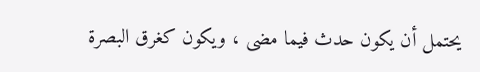يحتمل أن يكون حدث فيما مضى ، ويكون كغرق البصرة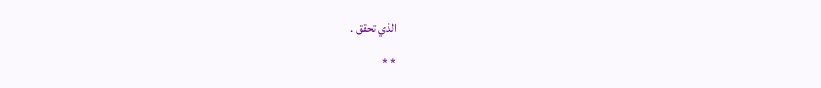الذي تحقق .

* *